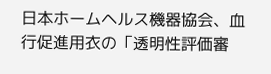日本ホームヘルス機器協会、血行促進用衣の「透明性評価審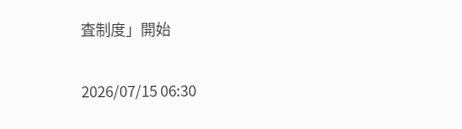査制度」開始

2026/07/15 06:30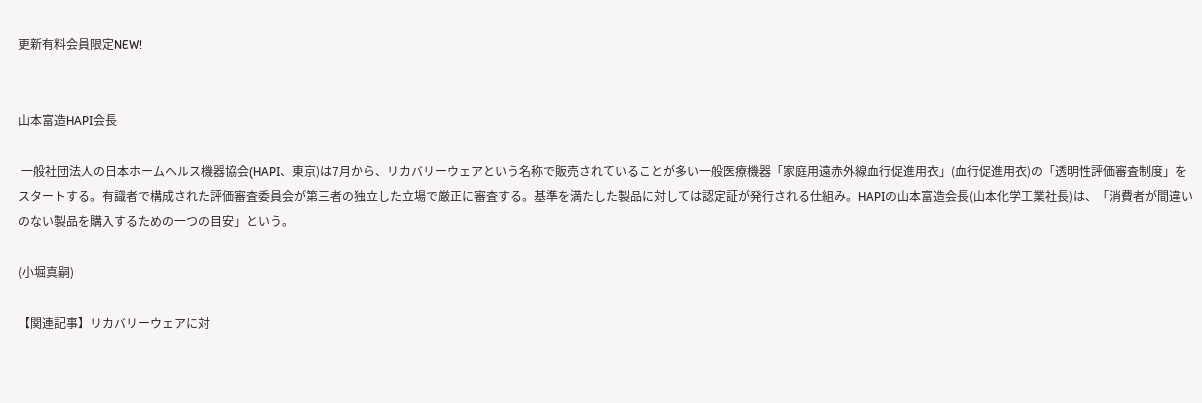更新有料会員限定NEW!


山本富造HAPI会長

 一般社団法人の日本ホームヘルス機器協会(HAPI、東京)は7月から、リカバリーウェアという名称で販売されていることが多い一般医療機器「家庭用遠赤外線血行促進用衣」(血行促進用衣)の「透明性評価審査制度」をスタートする。有識者で構成された評価審査委員会が第三者の独立した立場で厳正に審査する。基準を満たした製品に対しては認定証が発行される仕組み。HAPIの山本富造会長(山本化学工業社長)は、「消費者が間違いのない製品を購入するための一つの目安」という。

(小堀真嗣)

【関連記事】リカバリーウェアに対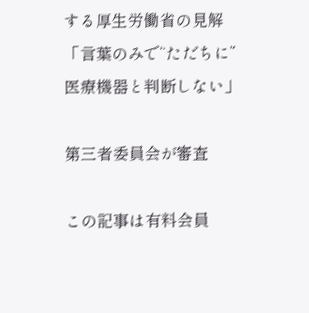する厚生労働省の見解 「言葉のみで“ただちに”医療機器と判断しない」

第三者委員会が審査

この記事は有料会員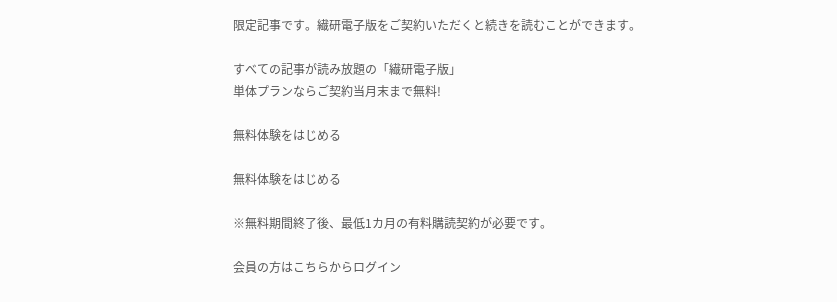限定記事です。繊研電子版をご契約いただくと続きを読むことができます。

すべての記事が読み放題の「繊研電子版」
単体プランならご契約当月末まで無料!

無料体験をはじめる

無料体験をはじめる

※無料期間終了後、最低1カ月の有料購読契約が必要です。

会員の方はこちらからログイン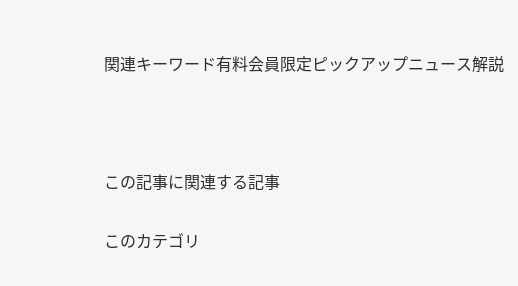関連キーワード有料会員限定ピックアップニュース解説



この記事に関連する記事

このカテゴリ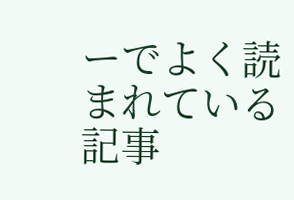ーでよく読まれている記事